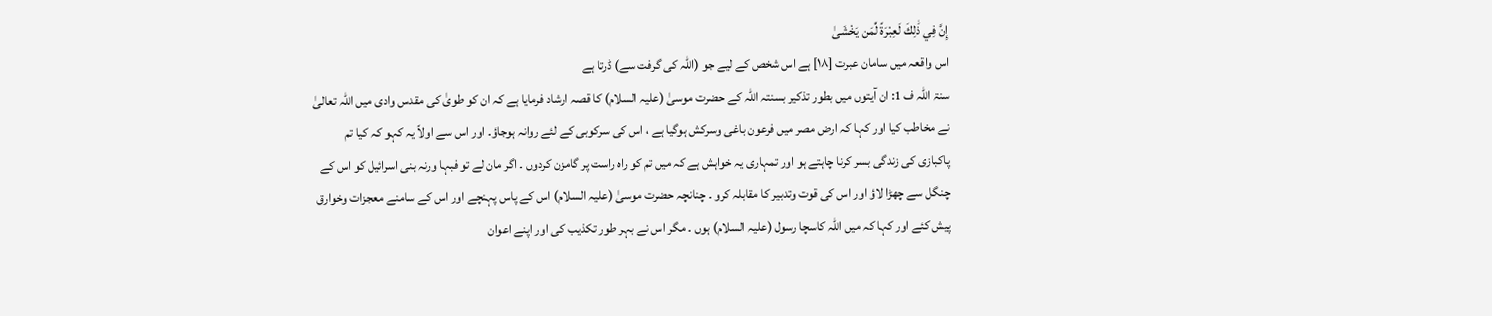إِنَّ فِي ذَٰلِكَ لَعِبْرَةً لِّمَن يَخْشَىٰ
اس واقعہ میں سامان عبرت [١٨] ہے اس شخص کے لیے جو (اللہ کی گرفت سے) ڈرتا ہے
سنۃ اللہ ف 1: ان آیتوں میں بطور تذکیر بسنتہ اللہ کے حضرت موسیٰ (علیہ السلام) کا قصہ ارشاد فرمایا ہے کہ ان کو طویٰ کی مقدس وادی میں اللہ تعالیٰ نے مخاطب کیا اور کہا کہ ارض مصر میں فرعون باغی وسرکش ہوگیا ہے ، اس کی سرکوبی کے لئے روانہ ہوجاؤ۔ اور اس سے اولاً یہ کہو کہ کیا تم پاکبازی کی زندگی بسر کرنا چاہتے ہو اور تمہاری یہ خواہش ہے کہ میں تم کو راہ راست پر گامزن کردوں ۔ اگر مان لے تو فبہا ورنہ بنی اسرائیل کو اس کے چنگل سے چھڑا لاؤ اور اس کی قوت وتدبیر کا مقابلہ کرو ۔ چنانچہ حضرت موسیٰ (علیہ السلام) اس کے پاس پہنچے اور اس کے سامنے معجزات وخوارق پیش کئے اور کہا کہ میں اللہ کاسچا رسول (علیہ السلام) ہوں ۔ مگر اس نے بہر طور تکذیب کی اور اپنے اعوان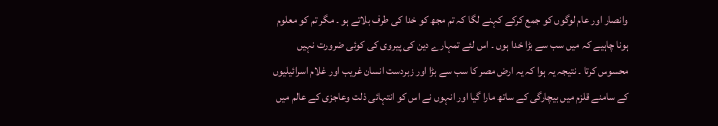وانصار اور عام لوگوں کو جمع کرکے کہنے لگا کہ تم مجھ کو خدا کی طرف بلاتے ہو ۔ مگر تم کو معلوم ہونا چاہیے کہ میں سب سے بڑا خدا ہوں ۔ اس لئے تمہارے دین کی پیروی کی کوئی ضرورت نہیں محسوس کرتا ۔ نتیجہ یہ ہوا کہ یہ ارض مصر کا سب سے بڑا اور زبردست انسان غریب اور غلام اسرائیلیوں کے سامنے قلزم میں بیچارگی کے ساتھ مارا گیا اور انہوں نے اس کو انتہائی ذلت وعاجزی کے عالم میں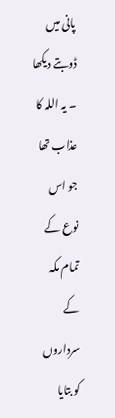پانی میں ڈوبتے دیکھا ۔ یہ اللہ کا عذاب تھا جو اس نوع کے تمام مکہ کے سرداروں کو بتایا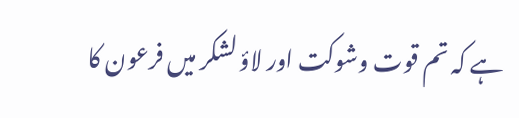ہے کہ تم قوت وشوکت اور لاؤ لشکر میں فرعون کا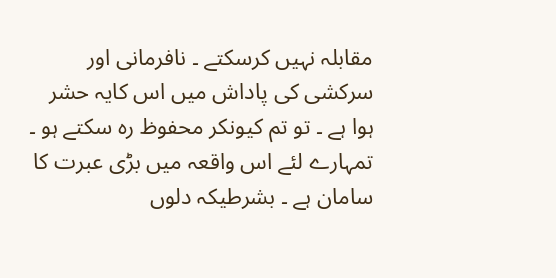مقابلہ نہیں کرسکتے ۔ نافرمانی اور سرکشی کی پاداش میں اس کایہ حشر ہوا ہے ۔ تو تم کیونکر محفوظ رہ سکتے ہو ۔ تمہارے لئے اس واقعہ میں بڑی عبرت کا سامان ہے ۔ بشرطیکہ دلوں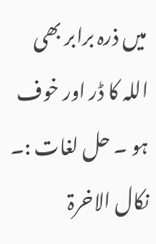میں ذرہ برابر بھی اللہ کا ڈر اور خوف ہو ۔ حل لغات :۔ نکال الاخرۃ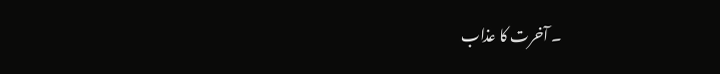۔ آخرت کا عذاب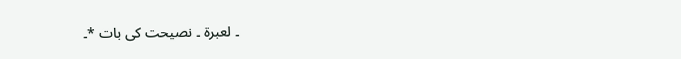۔ لعبرۃ ۔ نصیحت کی بات *۔